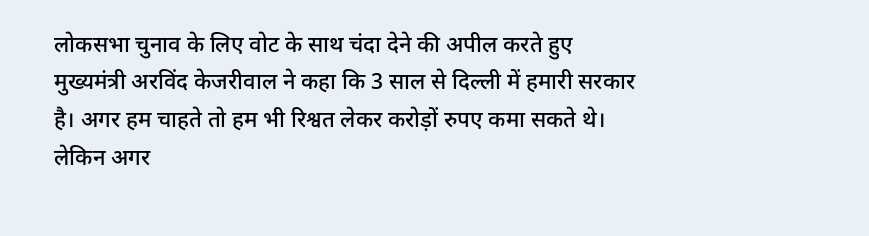लोकसभा चुनाव के लिए वोट के साथ चंदा देने की अपील करते हुए मुख्यमंत्री अरविंद केजरीवाल ने कहा कि 3 साल से दिल्ली में हमारी सरकार है। अगर हम चाहते तो हम भी रिश्वत लेकर करोड़ों रुपए कमा सकते थे। लेकिन अगर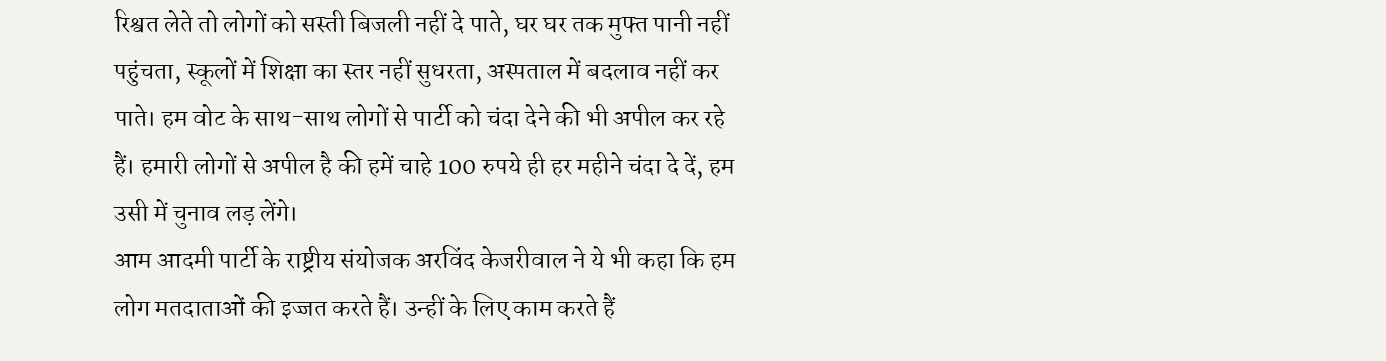रिश्वत लेते तो लोगों को सस्ती बिजली नहीं दे पाते, घर घर तक मुफ्त पानी नहीं पहुंचता, स्कूलों में शिक्षा का स्तर नहीं सुधरता, अस्पताल में बदलाव नहीं कर पाते। हम वोट के साथ-साथ लोगों से पार्टी को चंदा देने की भी अपील कर रहे हैं। हमारी लोगों से अपील है की हमें चाहे 100 रुपये ही हर महीने चंदा दे दें, हम उसी में चुनाव लड़ लेंगे।
आम आदमी पार्टी के राष्ट्रीय संयोजक अरविंद केजरीवाल ने ये भी कहा कि हम लोग मतदाताओं की इज्जत करते हैं। उन्हीं के लिए काम करते हैं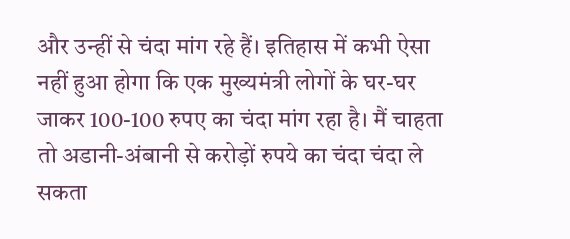और उन्हीं से चंदा मांग रहे हैं। इतिहास में कभी ऐसा नहीं हुआ होगा कि एक मुख्यमंत्री लोगों के घर-घर जाकर 100-100 रुपए का चंदा मांग रहा है। मैं चाहता तो अडानी-अंबानी से करोड़ों रुपये का चंदा चंदा ले सकता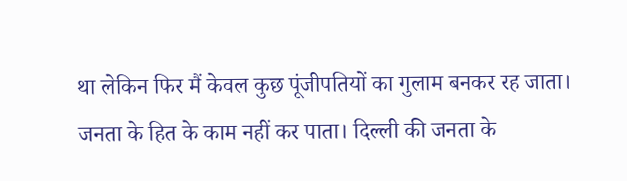था लेकिन फिर मैं केवल कुछ पूंजीपतियों का गुलाम बनकर रह जाता। जनता के हित के काम नहीं कर पाता। दिल्ली की जनता के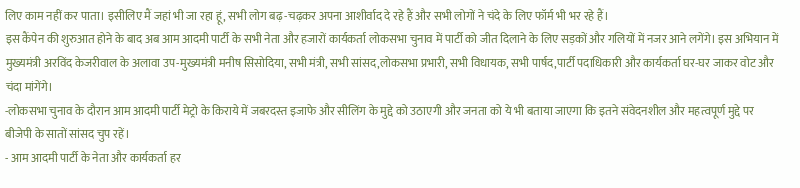लिए काम नहीं कर पाता। इसीलिए मैं जहां भी जा रहा हूं, सभी लोग बढ़-चढ़कर अपना आशीर्वाद दे रहे हैं और सभी लोगों ने चंदे के लिए फॉर्म भी भर रहे हैं।
इस कैंपेन की शुरुआत होने के बाद अब आम आदमी पार्टी के सभी नेता और हजारों कार्यकर्ता लोकसभा चुनाव में पार्टी को जीत दिलाने के लिए सड़कों और गलियों में नजर आने लगेंगे। इस अभियान में मुख्यमंत्री अरविंद केजरीवाल के अलावा उप-मुख्यमंत्री मनीष सिसोदिया, सभी मंत्री, सभी सांसद,लोकसभा प्रभारी, सभी विधायक, सभी पार्षद,पार्टी पदाधिकारी और कार्यकर्ता घर-घर जाकर वोट और चंदा मांगेंगे।
-लोकसभा चुनाव के दौरान आम आदमी पार्टी मेट्रो के किराये में जबरदस्त इजाफे और सीलिंग के मुद्दे को उठाएगी और जनता को ये भी बताया जाएगा कि इतने संवेदनशील और महत्वपूर्ण मुद्दे पर बीजेपी के सातों सांसद चुप रहें।
- आम आदमी पार्टी के नेता और कार्यकर्ता हर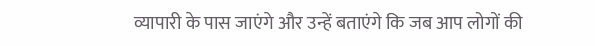व्यापारी के पास जाएंगे और उन्हें बताएंगे कि जब आप लोगों की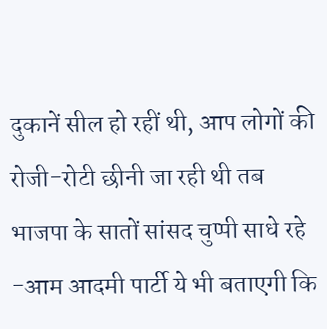दुकानें सील हो रहीं थी, आप लोगों की रोजी-रोटी छीनी जा रही थी तब भाजपा के सातों सांसद चुप्पी साधे रहे
-आम आदमी पार्टी ये भी बताएगी कि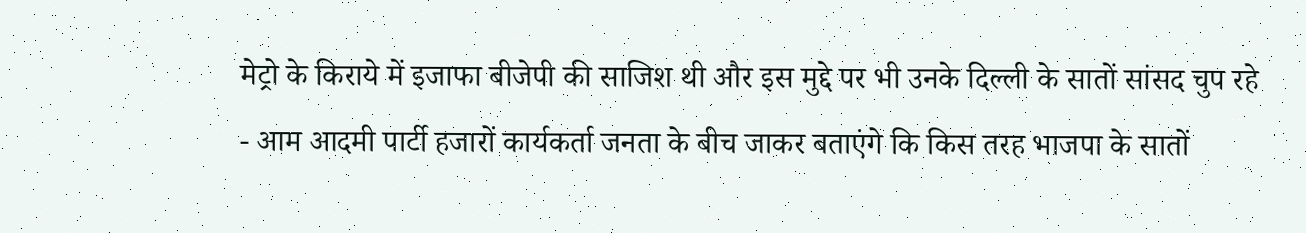मेट्रो के किराये में इजाफा बीजेपी की साजिश थी और इस मुद्दे पर भी उनके दिल्ली के सातों सांसद चुप रहे
- आम आदमी पार्टी हजारों कार्यकर्ता जनता के बीच जाकर बताएंगे कि किस तरह भाजपा के सातों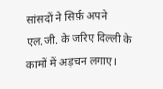सांसदों ने सिर्फ़ अपने एल.जी. के जरिए दिल्ली के कामों में अड़चन लगाए।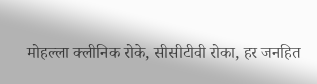मोहल्ला क्लीनिक रोके, सीसीटीवी रोका, हर जनहित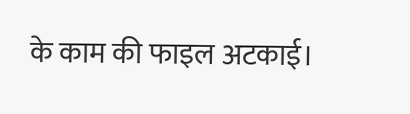के काम की फाइल अटकाई।